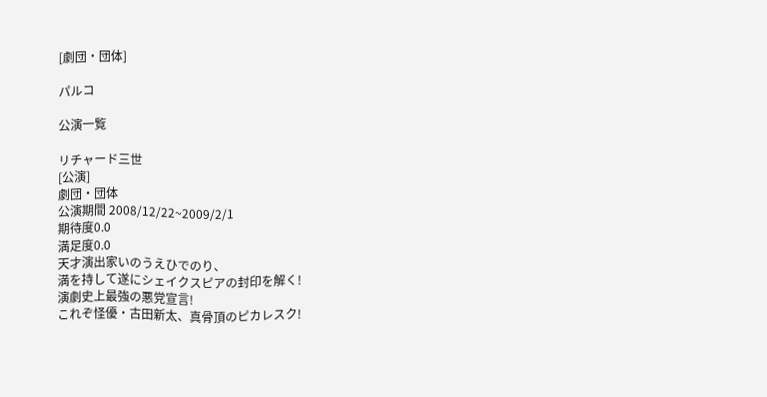[劇団・団体]

パルコ

公演一覧

リチャード三世
[公演]
劇団・団体
公演期間 2008/12/22~2009/2/1
期待度0.0
満足度0.0
天才演出家いのうえひでのり、
満を持して遂にシェイクスピアの封印を解く!
演劇史上最強の悪党宣言!
これぞ怪優・古田新太、真骨頂のピカレスク!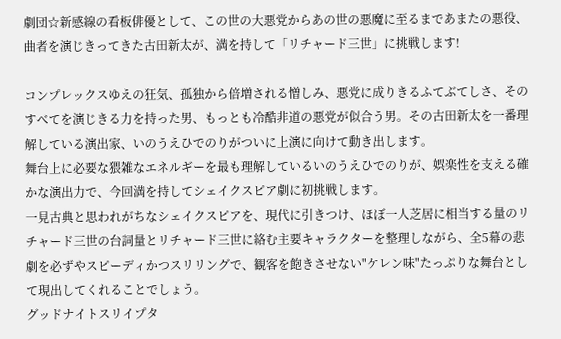劇団☆新感線の看板俳優として、この世の大悪党からあの世の悪魔に至るまであまたの悪役、曲者を演じきってきた古田新太が、満を持して「リチャード三世」に挑戦します!

コンプレックスゆえの狂気、孤独から倍増される憎しみ、悪党に成りきるふてぶてしさ、そのすべてを演じきる力を持った男、もっとも冷酷非道の悪党が似合う男。その古田新太を一番理解している演出家、いのうえひでのりがついに上演に向けて動き出します。
舞台上に必要な猥雑なエネルギーを最も理解しているいのうえひでのりが、娯楽性を支える確かな演出力で、今回満を持してシェイクスピア劇に初挑戦します。
一見古典と思われがちなシェイクスピアを、現代に引きつけ、ほぼ一人芝居に相当する量のリチャード三世の台詞量とリチャード三世に絡む主要キャラクターを整理しながら、全5幕の悲劇を必ずやスピーディかつスリリングで、観客を飽きさせない"ケレン味"たっぷりな舞台として現出してくれることでしょう。
グッドナイトスリイプタ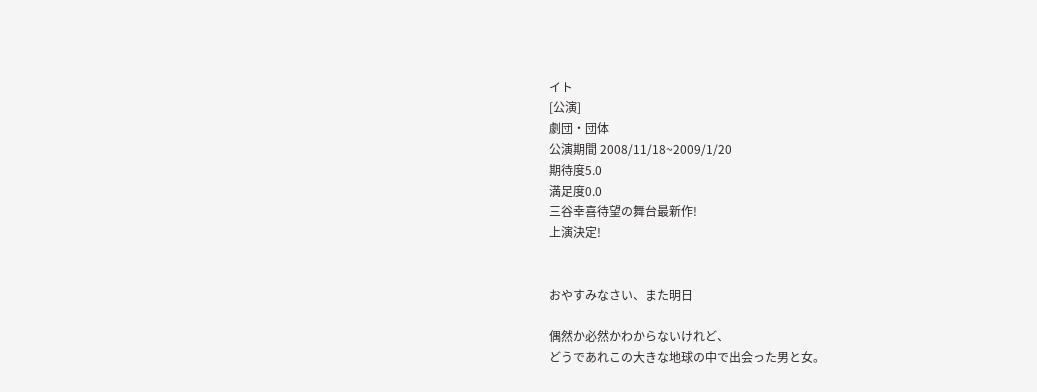イト
[公演]
劇団・団体
公演期間 2008/11/18~2009/1/20
期待度5.0
満足度0.0
三谷幸喜待望の舞台最新作!
上演決定!


おやすみなさい、また明日

偶然か必然かわからないけれど、
どうであれこの大きな地球の中で出会った男と女。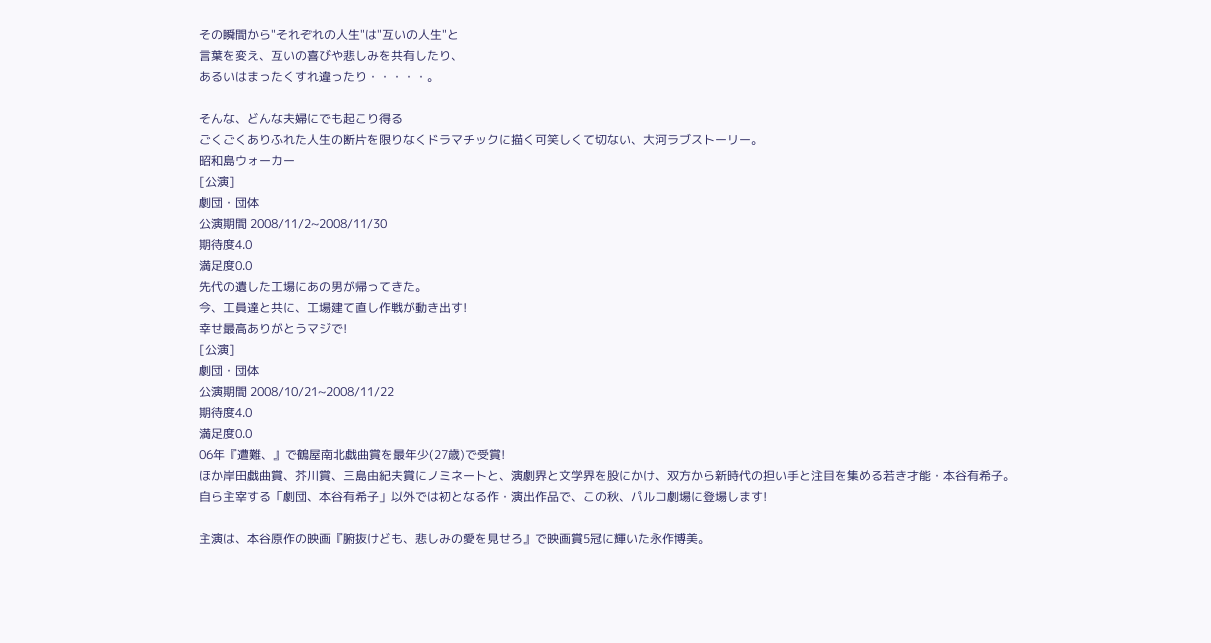その瞬間から"それぞれの人生"は"互いの人生"と
言葉を変え、互いの喜びや悲しみを共有したり、
あるいはまったくすれ違ったり・・・・・。

そんな、どんな夫婦にでも起こり得る
ごくごくありふれた人生の断片を限りなくドラマチックに描く可笑しくて切ない、大河ラブストーリー。
昭和島ウォーカー
[公演]
劇団・団体
公演期間 2008/11/2~2008/11/30
期待度4.0
満足度0.0
先代の遺した工場にあの男が帰ってきた。
今、工員達と共に、工場建て直し作戦が動き出す!
幸せ最高ありがとうマジで!
[公演]
劇団・団体
公演期間 2008/10/21~2008/11/22
期待度4.0
満足度0.0
06年『遭難、』で鶴屋南北戯曲賞を最年少(27歳)で受賞!
ほか岸田戯曲賞、芥川賞、三島由紀夫賞にノミネートと、演劇界と文学界を股にかけ、双方から新時代の担い手と注目を集める若き才能・本谷有希子。
自ら主宰する「劇団、本谷有希子」以外では初となる作・演出作品で、この秋、パルコ劇場に登場します!

主演は、本谷原作の映画『腑抜けども、悲しみの愛を見せろ』で映画賞5冠に輝いた永作博美。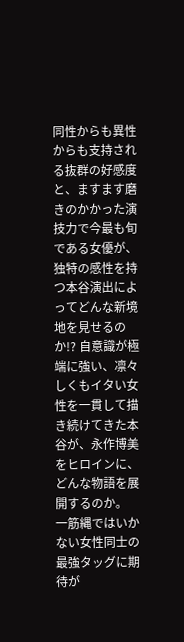同性からも異性からも支持される抜群の好感度と、ますます磨きのかかった演技力で今最も旬である女優が、独特の感性を持つ本谷演出によってどんな新境地を見せるのか!? 自意識が極端に強い、凛々しくもイタい女性を一貫して描き続けてきた本谷が、永作博美をヒロインに、どんな物語を展開するのか。
一筋縄ではいかない女性同士の最強タッグに期待が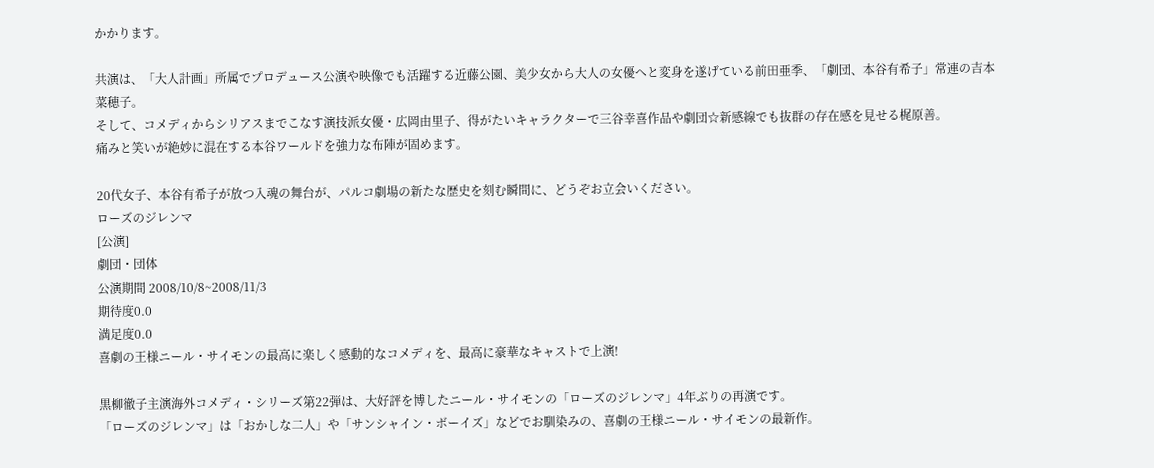かかります。

共演は、「大人計画」所属でプロデュース公演や映像でも活躍する近藤公園、美少女から大人の女優へと変身を遂げている前田亜季、「劇団、本谷有希子」常連の吉本菜穂子。
そして、コメディからシリアスまでこなす演技派女優・広岡由里子、得がたいキャラクターで三谷幸喜作品や劇団☆新感線でも抜群の存在感を見せる梶原善。
痛みと笑いが絶妙に混在する本谷ワールドを強力な布陣が固めます。

20代女子、本谷有希子が放つ入魂の舞台が、パルコ劇場の新たな歴史を刻む瞬間に、どうぞお立会いください。
ローズのジレンマ
[公演]
劇団・団体
公演期間 2008/10/8~2008/11/3
期待度0.0
満足度0.0
喜劇の王様ニール・サイモンの最高に楽しく感動的なコメディを、最高に豪華なキャストで上演!

黒柳徹子主演海外コメディ・シリーズ第22弾は、大好評を博したニール・サイモンの「ローズのジレンマ」4年ぶりの再演です。
「ローズのジレンマ」は「おかしな二人」や「サンシャイン・ボーイズ」などでお馴染みの、喜劇の王様ニール・サイモンの最新作。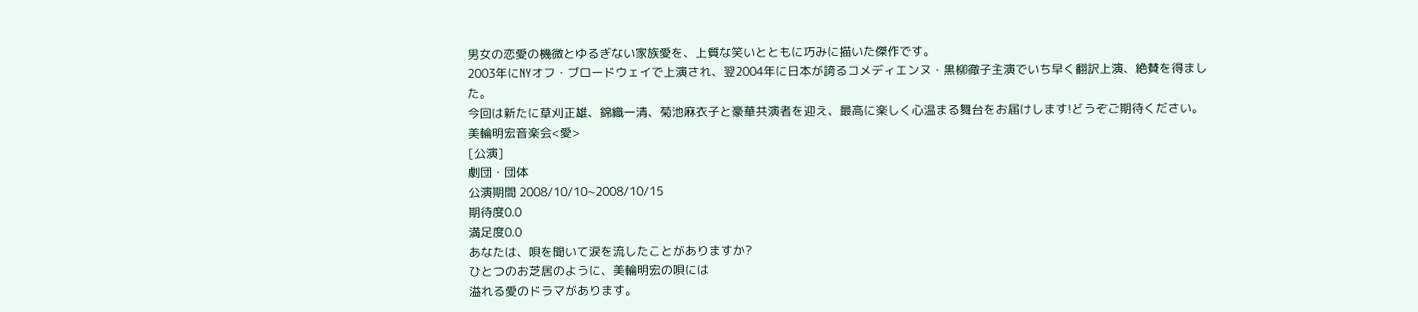男女の恋愛の機微とゆるぎない家族愛を、上質な笑いとともに巧みに描いた傑作です。
2003年にNYオフ・ブロードウェイで上演され、翌2004年に日本が誇るコメディエンヌ・黒柳徹子主演でいち早く翻訳上演、絶賛を得ました。
今回は新たに草刈正雄、錦織一清、菊池麻衣子と豪華共演者を迎え、最高に楽しく心温まる舞台をお届けします!どうぞご期待ください。
美輪明宏音楽会<愛>
[公演]
劇団・団体
公演期間 2008/10/10~2008/10/15
期待度0.0
満足度0.0
あなたは、唄を聞いて涙を流したことがありますか?
ひとつのお芝居のように、美輪明宏の唄には
溢れる愛のドラマがあります。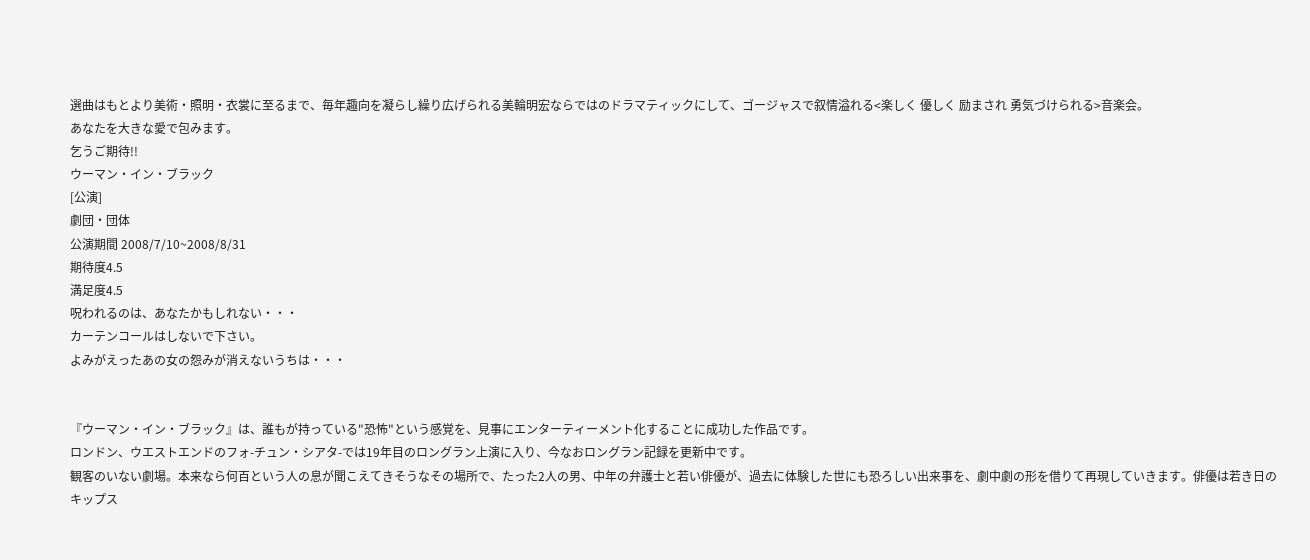選曲はもとより美術・照明・衣裳に至るまで、毎年趣向を凝らし繰り広げられる美輪明宏ならではのドラマティックにして、ゴージャスで叙情溢れる<楽しく 優しく 励まされ 勇気づけられる>音楽会。
あなたを大きな愛で包みます。
乞うご期待!!
ウーマン・イン・ブラック
[公演]
劇団・団体
公演期間 2008/7/10~2008/8/31
期待度4.5
満足度4.5
呪われるのは、あなたかもしれない・・・
カーテンコールはしないで下さい。
よみがえったあの女の怨みが消えないうちは・・・


『ウーマン・イン・ブラック』は、誰もが持っている"恐怖"という感覚を、見事にエンターティーメント化することに成功した作品です。
ロンドン、ウエストエンドのフォ-チュン・シアタ-では19年目のロングラン上演に入り、今なおロングラン記録を更新中です。
観客のいない劇場。本来なら何百という人の息が聞こえてきそうなその場所で、たった2人の男、中年の弁護士と若い俳優が、過去に体験した世にも恐ろしい出来事を、劇中劇の形を借りて再現していきます。俳優は若き日のキップス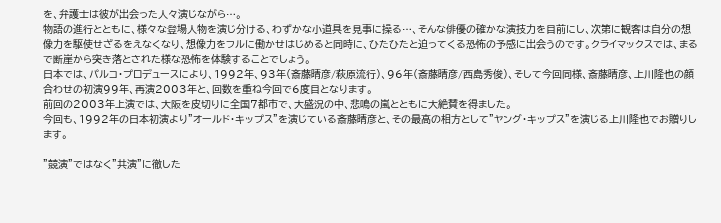を、弁護士は彼が出会った人々演じながら…。
物語の進行とともに、様々な登場人物を演じ分ける、わずかな小道具を見事に操る…、そんな俳優の確かな演技力を目前にし、次第に観客は自分の想像力を駆使せざるをえなくなり、想像力をフルに働かせはじめると同時に、ひたひたと迫ってくる恐怖の予感に出会うのです。クライマックスでは、まるで断崖から突き落とされた様な恐怖を体験することでしょう。
日本では、パルコ・プロデュースにより、1992年、93年(斎藤晴彦/萩原流行)、96年(斎藤晴彦/西島秀俊)、そして今回同様、斎藤晴彦、上川隆也の顔合わせの初演99年、再演2003年と、回数を重ね今回で6度目となります。
前回の2003年上演では、大阪を皮切りに全国7都市で、大盛況の中、悲鳴の嵐とともに大絶賛を得ました。
今回も、1992年の日本初演より"オールド・キップス"を演じている斎藤晴彦と、その最高の相方として"ヤング・キップス"を演じる上川隆也でお贈りします。

"競演"ではなく"共演"に徹した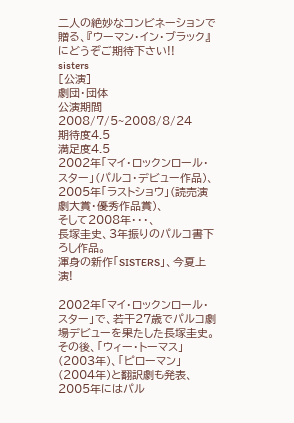二人の絶妙なコンビネーションで贈る、『ウーマン・イン・ブラック』にどうぞご期待下さい!!
sisters
[公演]
劇団・団体
公演期間 2008/7/5~2008/8/24
期待度4.5
満足度4.5
2002年「マイ・ロックンロール・スター」(パルコ・デビュー作品)、2005年「ラストショウ」(読売演劇大賞・優秀作品賞)、
そして2008年・・・、
長塚圭史、3年振りのパルコ書下ろし作品。
渾身の新作「SISTERS」、今夏上演!

2002年「マイ・ロックンロール・スター」で、若干27歳でパルコ劇場デビューを果たした長塚圭史。その後、「ウィー・トーマス」(2003年)、「ピローマン」(2004年)と翻訳劇も発表、2005年にはパル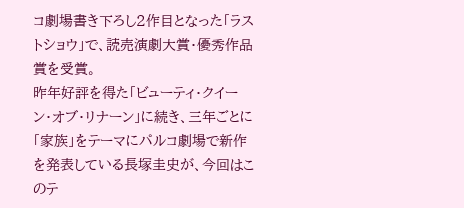コ劇場書き下ろし2作目となった「ラストショウ」で、読売演劇大賞・優秀作品賞を受賞。
昨年好評を得た「ビューティ・クイーン・オブ・リナーン」に続き、三年ごとに「家族」をテーマにパルコ劇場で新作を発表している長塚圭史が、今回はこのテ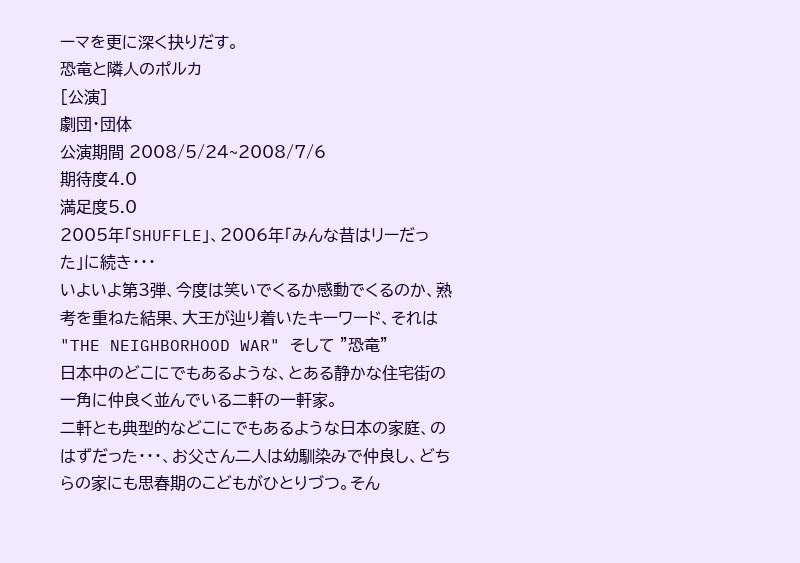ーマを更に深く抉りだす。
恐竜と隣人のポルカ
[公演]
劇団・団体
公演期間 2008/5/24~2008/7/6
期待度4.0
満足度5.0
2005年「SHUFFLE」、2006年「みんな昔はリーだった」に続き・・・
いよいよ第3弾、今度は笑いでくるか感動でくるのか、熟考を重ねた結果、大王が辿り着いたキーワード、それは
"THE NEIGHBORHOOD WAR" そして "恐竜"
日本中のどこにでもあるような、とある静かな住宅街の一角に仲良く並んでいる二軒の一軒家。
二軒とも典型的などこにでもあるような日本の家庭、のはずだった・・・、お父さん二人は幼馴染みで仲良し、どちらの家にも思春期のこどもがひとりづつ。そん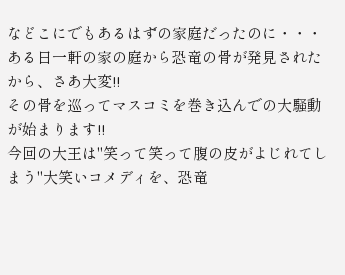などこにでもあるはずの家庭だったのに・・・
ある日一軒の家の庭から恐竜の骨が発見されたから、さあ大変!!
その骨を巡ってマスコミを巻き込んでの大騒動が始まります!!
今回の大王は"笑って笑って腹の皮がよじれてしまう"大笑いコメディを、恐竜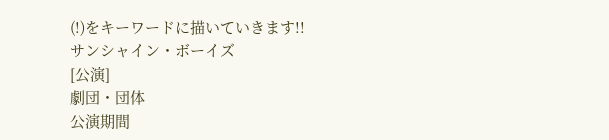(!)をキーワードに描いていきます!!
サンシャイン・ボーイズ
[公演]
劇団・団体
公演期間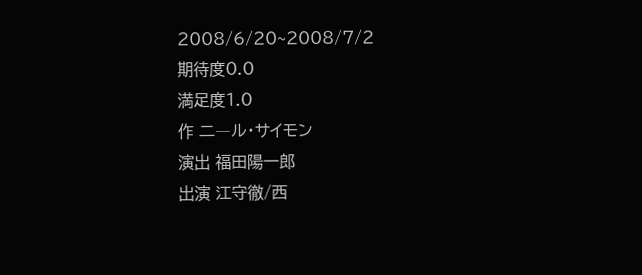2008/6/20~2008/7/2
期待度0.0
満足度1.0
作 二―ル・サイモン
演出 福田陽一郎
出演 江守徹/西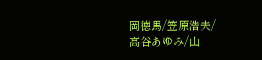岡德馬/笠原浩夫/
高谷あゆみ/山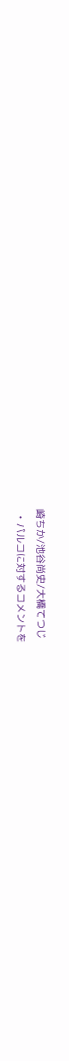崎ちか/池谷尚史/大橋てつじ
  • パルコに対するコメントを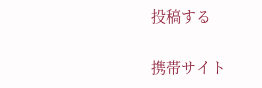投稿する

携帯サイト